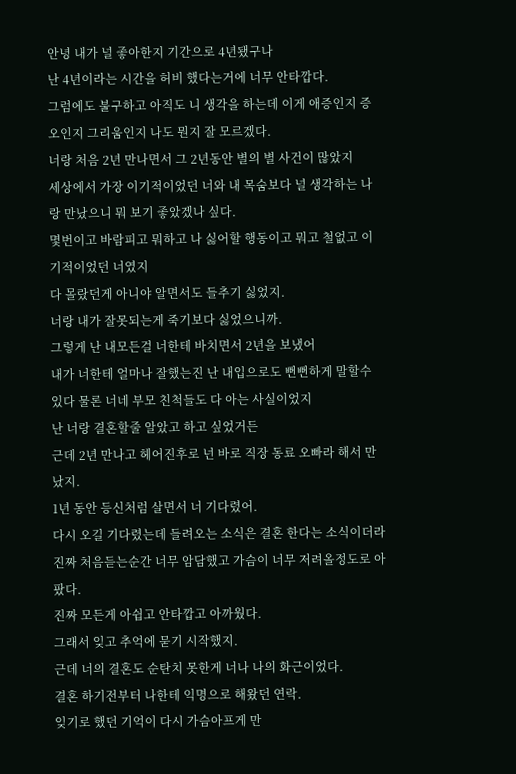안녕 내가 널 좋아한지 기간으로 4년됐구나
난 4년이라는 시간을 허비 했다는거에 너무 안타깝다.
그럼에도 불구하고 아직도 니 생각을 하는데 이게 애증인지 증오인지 그리움인지 나도 뭔지 잘 모르겠다.
너랑 처음 2년 만나면서 그 2년동안 별의 별 사건이 많았지
세상에서 가장 이기적이었던 너와 내 목숨보다 널 생각하는 나랑 만났으니 뭐 보기 좋았겠나 싶다.
몇번이고 바람피고 뭐하고 나 싫어할 행동이고 뭐고 철없고 이기적이었던 너였지
다 몰랐던게 아니야 알면서도 들추기 싫었지.
너랑 내가 잘못되는게 죽기보다 싫었으니까.
그렇게 난 내모든걸 너한테 바치면서 2년을 보냈어
내가 너한테 얼마나 잘했는진 난 내입으로도 뻔뻔하게 말할수 있다 물론 너네 부모 친척들도 다 아는 사실이었지
난 너랑 결혼할줄 알았고 하고 싶었거든
근데 2년 만나고 헤어진후로 넌 바로 직장 동료 오빠라 해서 만났지.
1년 동안 등신처럼 살면서 너 기다렸어.
다시 오길 기다렸는데 들려오는 소식은 결혼 한다는 소식이더라
진짜 처음듣는순간 너무 암담했고 가슴이 너무 저려올정도로 아팠다.
진짜 모든게 아쉽고 안타깝고 아까웠다.
그래서 잊고 추억에 묻기 시작했지.
근데 너의 결혼도 순탄치 못한게 너나 나의 화근이었다.
결혼 하기전부터 나한테 익명으로 해왔던 연락.
잊기로 했던 기억이 다시 가슴아프게 만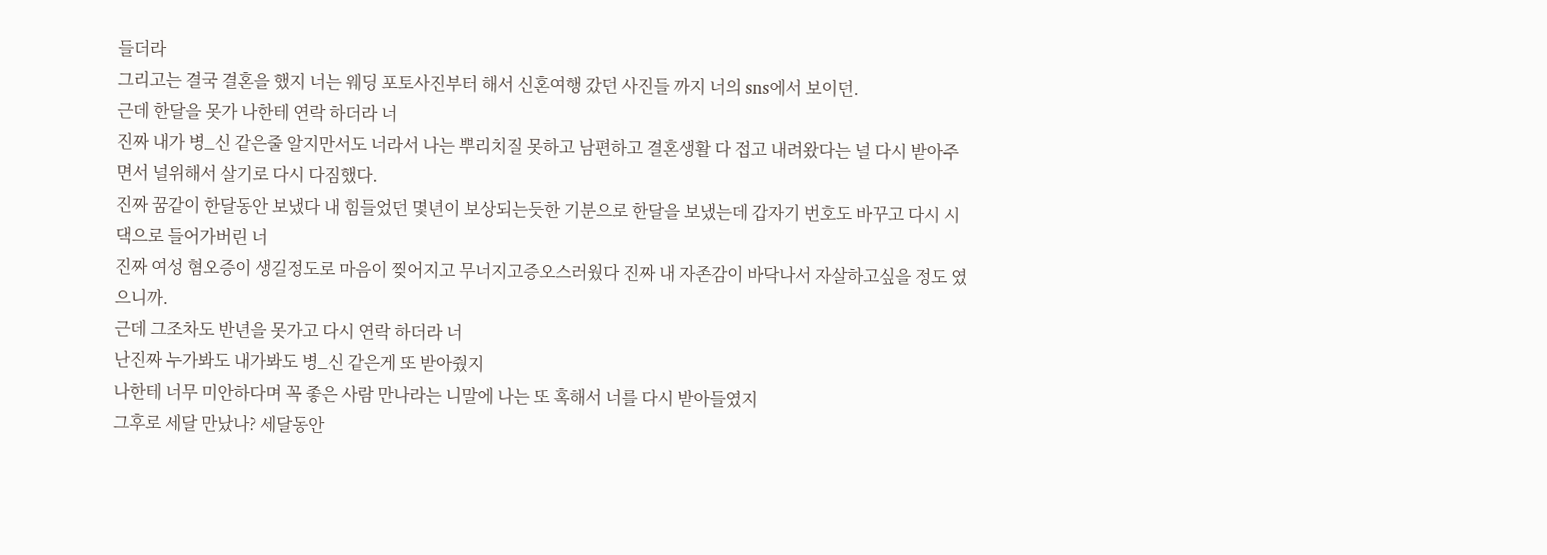들더라
그리고는 결국 결혼을 했지 너는 웨딩 포토사진부터 해서 신혼여행 갔던 사진들 까지 너의 sns에서 보이던.
근데 한달을 못가 나한테 연락 하더라 너
진짜 내가 병_신 같은줄 알지만서도 너라서 나는 뿌리치질 못하고 남편하고 결혼생활 다 접고 내려왔다는 널 다시 받아주면서 널위해서 살기로 다시 다짐했다.
진짜 꿈같이 한달동안 보냈다 내 힘들었던 몇년이 보상되는듯한 기분으로 한달을 보냈는데 갑자기 번호도 바꾸고 다시 시댁으로 들어가버린 너
진짜 여성 혐오증이 생길정도로 마음이 찢어지고 무너지고증오스러웠다 진짜 내 자존감이 바닥나서 자살하고싶을 정도 였으니까.
근데 그조차도 반년을 못가고 다시 연락 하더라 너
난진짜 누가봐도 내가봐도 병_신 같은게 또 받아줬지
나한테 너무 미안하다며 꼭 좋은 사람 만나라는 니말에 나는 또 혹해서 너를 다시 받아들였지
그후로 세달 만났나? 세달동안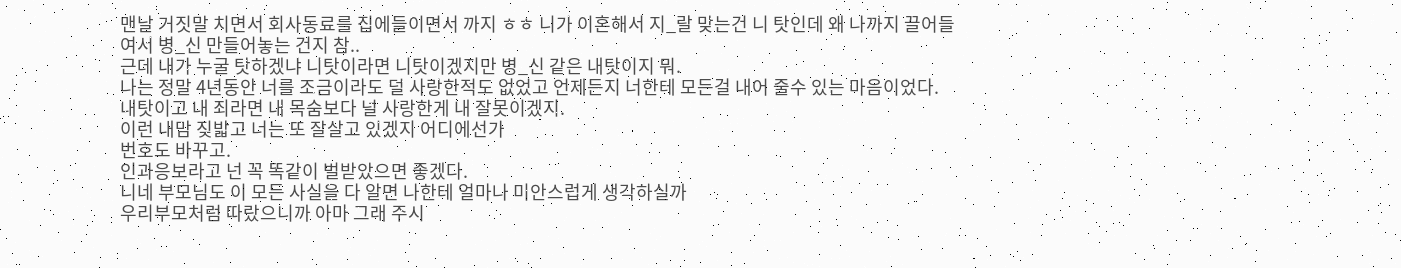맨날 거짓말 치면서 회사동료를 집에들이면서 까지 ㅎㅎ 니가 이혼해서 지_랄 맞는건 니 탓인데 왜 나까지 끌어들여서 병_신 만들어놓는 건지 참..
근데 내가 누굴 탓하겠냐 니탓이라면 니탓이겠지만 병_신 같은 내탓이지 뭐.
나는 정말 4년동안 너를 조금이라도 덜 사랑한적도 없었고 언제든지 너한테 모든걸 내어 줄수 있는 마음이었다.
내탓이고 내 죄라면 내 목숨보다 널 사랑한게 내 잘못이겠지.
이런 내맘 짖밟고 너는 또 잘살고 있겠지 어디에선가
번호도 바꾸고.
인과응보라고 넌 꼭 똑같이 벌받았으면 좋겠다.
니네 부모님도 이 모든 사실을 다 알면 나한테 얼마나 미안스럽게 생각하실까
우리부모처럼 따랐으니까 아마 그래 주시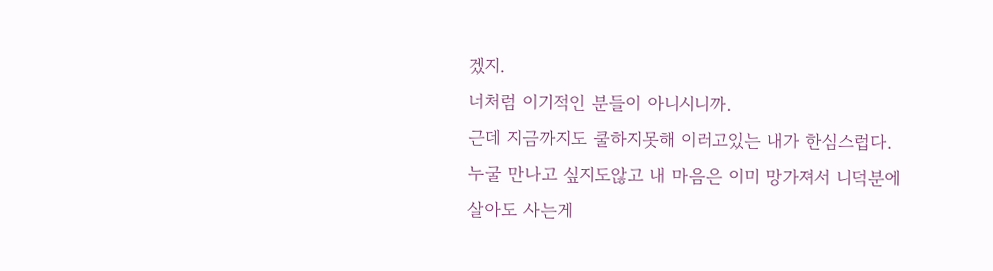겠지.
너처럼 이기적인 분들이 아니시니까.
근데 지금까지도 쿨하지못해 이러고있는 내가 한심스럽다.
누굴 만나고 싶지도않고 내 마음은 이미 망가져서 니덕분에
살아도 사는게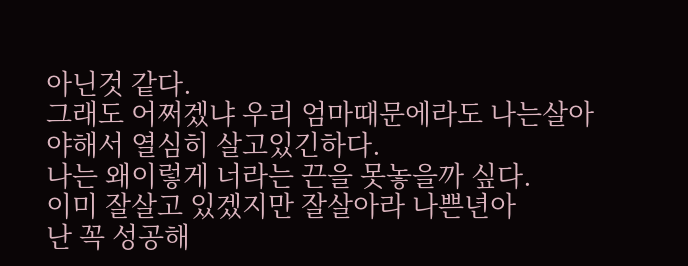아닌것 같다.
그래도 어쩌겠냐 우리 엄마때문에라도 나는살아야해서 열심히 살고있긴하다.
나는 왜이렇게 너라는 끈을 못놓을까 싶다.
이미 잘살고 있겠지만 잘살아라 나쁜년아
난 꼭 성공해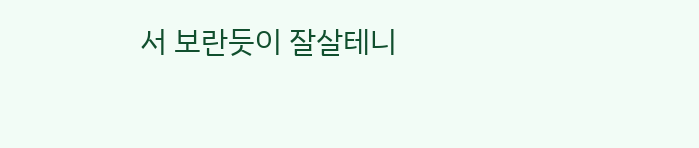서 보란듯이 잘살테니